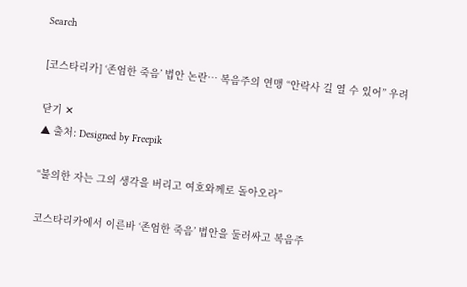Search

[코스타리카] ‘존엄한 죽음’ 법안 논란… 복음주의 연맹 “안락사 길 열 수 있어” 우려

닫기 ✕
▲ 출처: Designed by Freepik

“불의한 자는 그의 생각을 버리고 여호와께로 돌아오라”

코스타리카에서 이른바 ‘존엄한 죽음’ 법안을 둘러싸고 복음주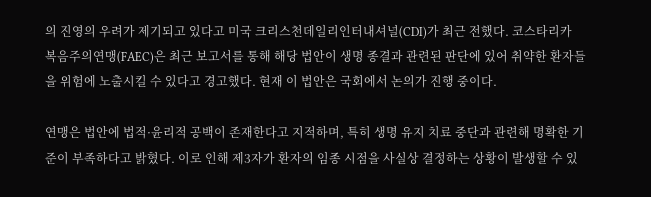의 진영의 우려가 제기되고 있다고 미국 크리스천데일리인터내셔널(CDI)가 최근 전했다. 코스타리카 복음주의연맹(FAEC)은 최근 보고서를 통해 해당 법안이 생명 종결과 관련된 판단에 있어 취약한 환자들을 위험에 노출시킬 수 있다고 경고했다. 현재 이 법안은 국회에서 논의가 진행 중이다.

연맹은 법안에 법적·윤리적 공백이 존재한다고 지적하며, 특히 생명 유지 치료 중단과 관련해 명확한 기준이 부족하다고 밝혔다. 이로 인해 제3자가 환자의 임종 시점을 사실상 결정하는 상황이 발생할 수 있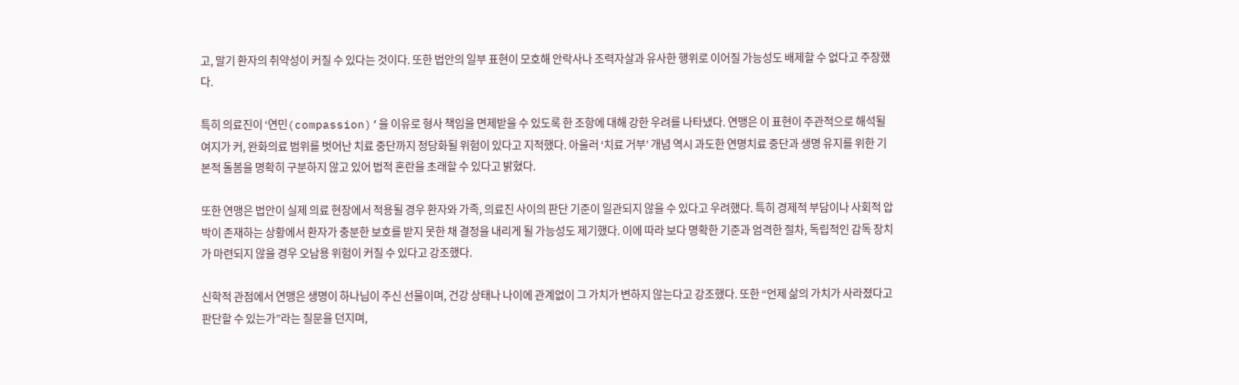고, 말기 환자의 취약성이 커질 수 있다는 것이다. 또한 법안의 일부 표현이 모호해 안락사나 조력자살과 유사한 행위로 이어질 가능성도 배제할 수 없다고 주장했다.

특히 의료진이 ‘연민(compassion)’을 이유로 형사 책임을 면제받을 수 있도록 한 조항에 대해 강한 우려를 나타냈다. 연맹은 이 표현이 주관적으로 해석될 여지가 커, 완화의료 범위를 벗어난 치료 중단까지 정당화될 위험이 있다고 지적했다. 아울러 ‘치료 거부’ 개념 역시 과도한 연명치료 중단과 생명 유지를 위한 기본적 돌봄을 명확히 구분하지 않고 있어 법적 혼란을 초래할 수 있다고 밝혔다.

또한 연맹은 법안이 실제 의료 현장에서 적용될 경우 환자와 가족, 의료진 사이의 판단 기준이 일관되지 않을 수 있다고 우려했다. 특히 경제적 부담이나 사회적 압박이 존재하는 상황에서 환자가 충분한 보호를 받지 못한 채 결정을 내리게 될 가능성도 제기했다. 이에 따라 보다 명확한 기준과 엄격한 절차, 독립적인 감독 장치가 마련되지 않을 경우 오남용 위험이 커질 수 있다고 강조했다.

신학적 관점에서 연맹은 생명이 하나님이 주신 선물이며, 건강 상태나 나이에 관계없이 그 가치가 변하지 않는다고 강조했다. 또한 “언제 삶의 가치가 사라졌다고 판단할 수 있는가”라는 질문을 던지며,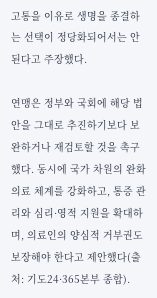고통을 이유로 생명을 종결하는 선택이 정당화되어서는 안 된다고 주장했다.

연맹은 정부와 국회에 해당 법안을 그대로 추진하기보다 보완하거나 재검토할 것을 촉구했다. 동시에 국가 차원의 완화의료 체계를 강화하고, 통증 관리와 심리·영적 지원을 확대하며, 의료인의 양심적 거부권도 보장해야 한다고 제안했다(출처: 기도24·365본부 종합).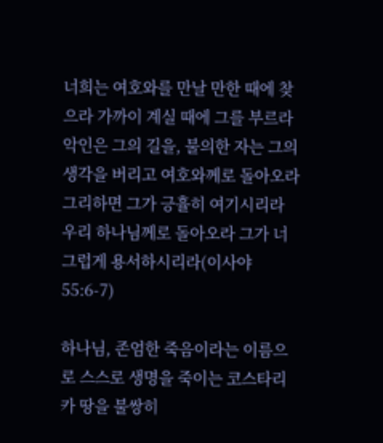너희는 여호와를 만날 만한 때에 찾으라 가까이 계실 때에 그를 부르라 악인은 그의 길을, 불의한 자는 그의 생각을 버리고 여호와께로 돌아오라 그리하면 그가 긍휼히 여기시리라 우리 하나님께로 돌아오라 그가 너그럽게 용서하시리라(이사야 55:6-7)

하나님, 존엄한 죽음이라는 이름으로 스스로 생명을 죽이는 코스타리카 땅을 불쌍히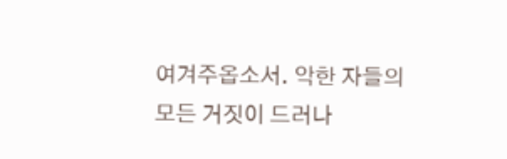여겨주옵소서. 악한 자들의 모든 거짓이 드러나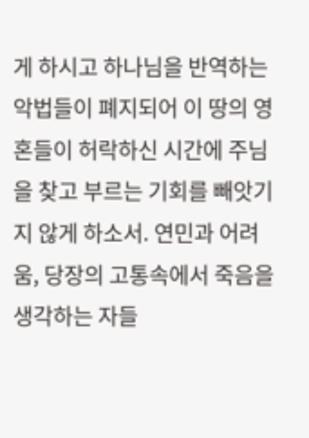게 하시고 하나님을 반역하는 악법들이 폐지되어 이 땅의 영혼들이 허락하신 시간에 주님을 찾고 부르는 기회를 빼앗기지 않게 하소서. 연민과 어려움, 당장의 고통속에서 죽음을 생각하는 자들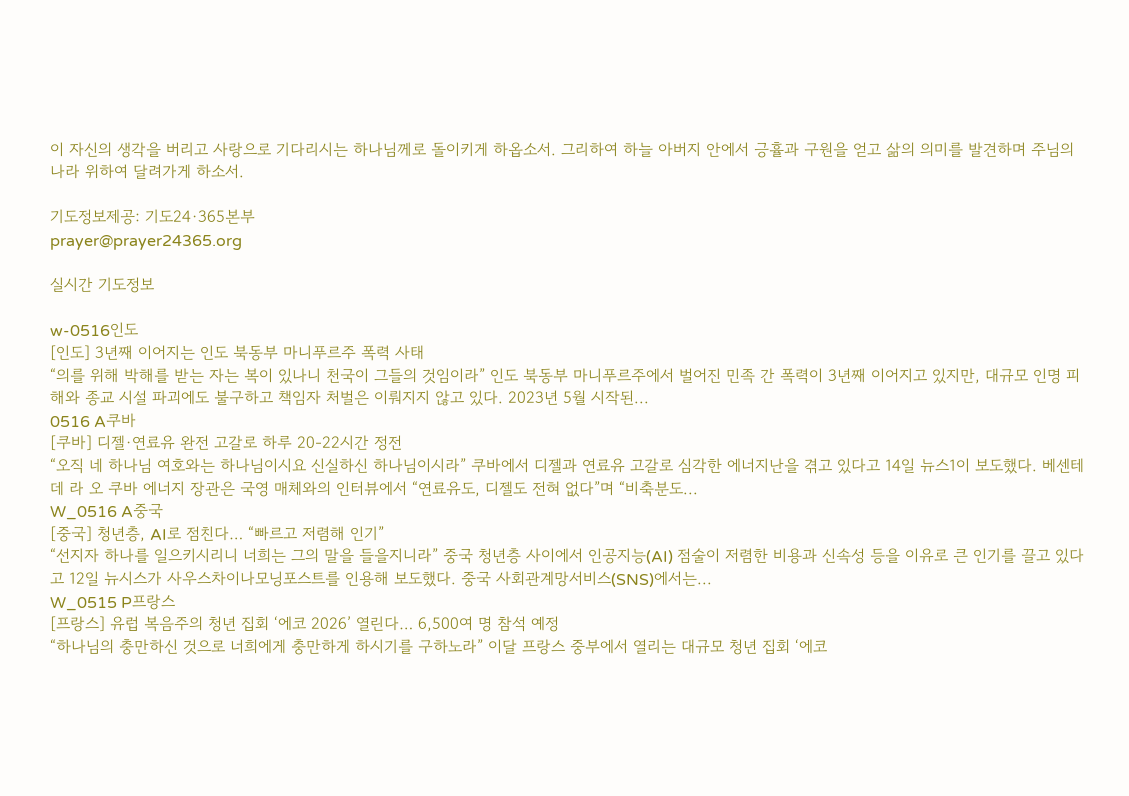이 자신의 생각을 버리고 사랑으로 기다리시는 하나님께로 돌이키게 하옵소서. 그리하여 하늘 아버지 안에서 긍휼과 구원을 얻고 삶의 의미를 발견하며 주님의 나라 위하여 달려가게 하소서.

기도정보제공: 기도24·365본부
prayer@prayer24365.org

실시간 기도정보

w-0516인도
[인도] 3년째 이어지는 인도 북동부 마니푸르주 폭력 사태
“의를 위해 박해를 받는 자는 복이 있나니 천국이 그들의 것임이라” 인도 북동부 마니푸르주에서 벌어진 민족 간 폭력이 3년째 이어지고 있지만, 대규모 인명 피해와 종교 시설 파괴에도 불구하고 책임자 처벌은 이뤄지지 않고 있다. 2023년 5월 시작된...
0516 A쿠바
[쿠바] 디젤·연료유 완전 고갈로 하루 20-22시간 정전
“오직 네 하나님 여호와는 하나님이시요 신실하신 하나님이시라” 쿠바에서 디젤과 연료유 고갈로 심각한 에너지난을 겪고 있다고 14일 뉴스1이 보도했다. 베센테 데 라 오 쿠바 에너지 장관은 국영 매체와의 인터뷰에서 “연료유도, 디젤도 전혀 없다”며 “비축분도...
W_0516 A중국
[중국] 청년층, AI로 점친다… “빠르고 저렴해 인기”
“선지자 하나를 일으키시리니 너희는 그의 말을 들을지니라” 중국 청년층 사이에서 인공지능(AI) 점술이 저렴한 비용과 신속성 등을 이유로 큰 인기를 끌고 있다고 12일 뉴시스가 사우스차이나모닝포스트를 인용해 보도했다. 중국 사회관계망서비스(SNS)에서는...
W_0515 P프랑스
[프랑스] 유럽 복음주의 청년 집회 ‘에코 2026’ 열린다… 6,500여 명 참석 예정
“하나님의 충만하신 것으로 너희에게 충만하게 하시기를 구하노라” 이달 프랑스 중부에서 열리는 대규모 청년 집회 ‘에코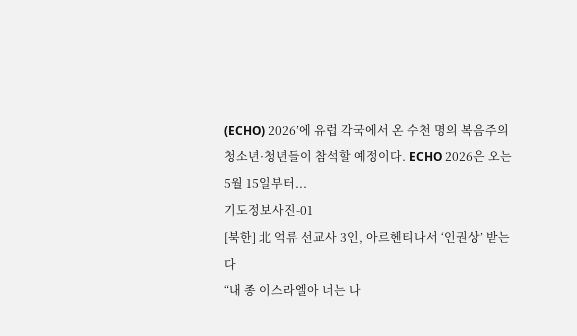(ECHO) 2026’에 유럽 각국에서 온 수천 명의 복음주의 청소년·청년들이 참석할 예정이다. ECHO 2026은 오는 5월 15일부터...
기도정보사진-01
[북한] 北 억류 선교사 3인, 아르헨티나서 ‘인권상’ 받는다
“내 종 이스라엘아 너는 나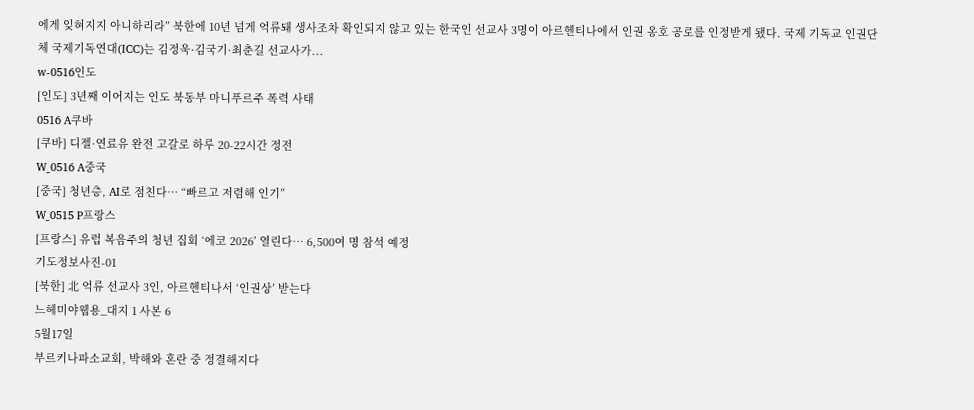에게 잊혀지지 아니하리라” 북한에 10년 넘게 억류돼 생사조차 확인되지 않고 있는 한국인 선교사 3명이 아르헨티나에서 인권 옹호 공로를 인정받게 됐다. 국제 기독교 인권단체 국제기독연대(ICC)는 김정욱·김국기·최춘길 선교사가...
w-0516인도
[인도] 3년째 이어지는 인도 북동부 마니푸르주 폭력 사태
0516 A쿠바
[쿠바] 디젤·연료유 완전 고갈로 하루 20-22시간 정전
W_0516 A중국
[중국] 청년층, AI로 점친다… “빠르고 저렴해 인기”
W_0515 P프랑스
[프랑스] 유럽 복음주의 청년 집회 ‘에코 2026’ 열린다… 6,500여 명 참석 예정
기도정보사진-01
[북한] 北 억류 선교사 3인, 아르헨티나서 ‘인권상’ 받는다
느헤미야웹용_대지 1 사본 6
5월17일
부르키나파소교회, 박해와 혼란 중 정결해지다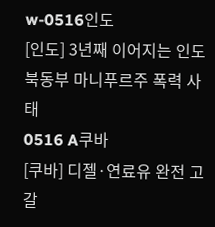w-0516인도
[인도] 3년째 이어지는 인도 북동부 마니푸르주 폭력 사태
0516 A쿠바
[쿠바] 디젤·연료유 완전 고갈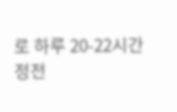로 하루 20-22시간 정전